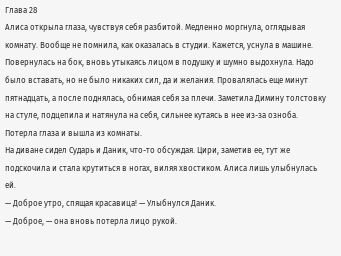Глава 28
Алиса открыла глаза, чувствуя себя разбитой. Медленно моргнула, оглядывая комнату. Вообще не помнила, как оказалась в студии. Кажется, уснула в машине. Повернулась на бок, вновь утыкаясь лицом в подушку и шумно выдохнула. Надо было вставать, но не было никаких сил, да и желания. Провалялась еще минут пятнадцать, а после поднялась, обнимая себя за плечи. Заметила Димину толстовку на стуле, подцепила и натянула на себя, сильнее кутаясь в нее из-за озноба. Потерла глаза и вышла из комнаты.
На диване сидел Сударь и Даник, что-то обсуждая. Цири, заметив ее, тут же подскочила и стала крутиться в ногах, виляя хвостиком. Алиса лишь улыбнулась ей.
— Доброе утро, спящая красавица! — Улыбнулся Даник.
— Доброе, — она вновь потерла лицо рукой.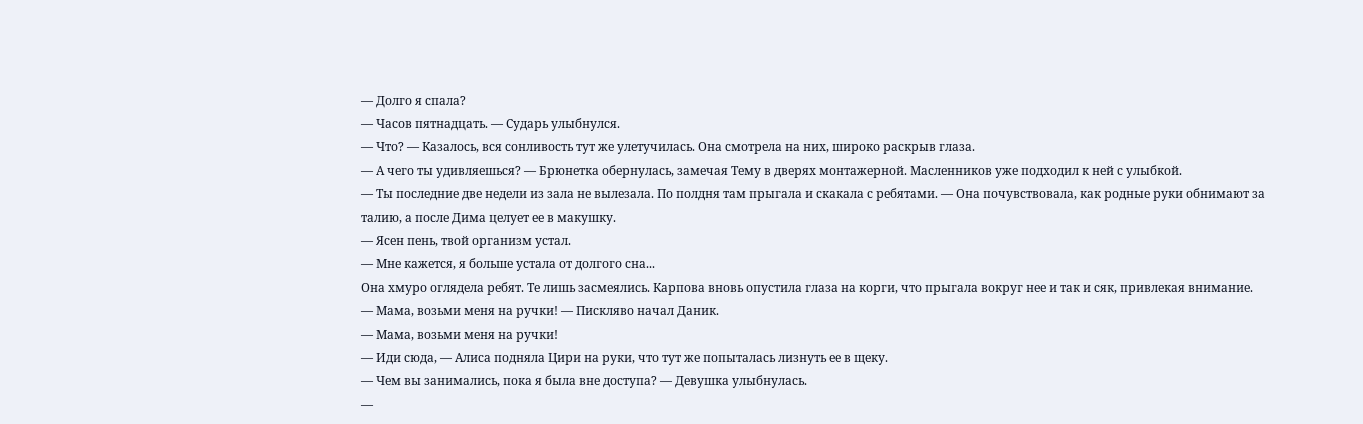— Долго я спала?
— Часов пятнадцать. — Сударь улыбнулся.
— Что? — Казалось, вся сонливость тут же улетучилась. Она смотрела на них, широко раскрыв глаза.
— А чего ты удивляешься? — Брюнетка обернулась, замечая Тему в дверях монтажерной. Масленников уже подходил к ней с улыбкой.
— Ты последние две недели из зала не вылезала. По полдня там прыгала и скакала с ребятами. — Она почувствовала, как родные руки обнимают за талию, а после Дима целует ее в макушку.
— Ясен пень, твой организм устал.
— Мне кажется, я больше устала от долгого сна...
Она хмуро оглядела ребят. Те лишь засмеялись. Карпова вновь опустила глаза на корги, что прыгала вокруг нее и так и сяк, привлекая внимание.
— Мама, возьми меня на ручки! — Пискляво начал Даник.
— Мама, возьми меня на ручки!
— Иди сюда, — Алиса подняла Цири на руки, что тут же попыталась лизнуть ее в щеку.
— Чем вы занимались, пока я была вне доступа? — Девушка улыбнулась.
—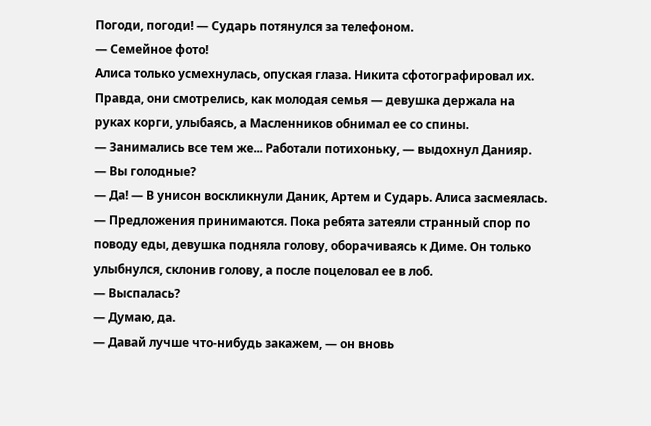Погоди, погоди! — Сударь потянулся за телефоном.
— Семейное фото!
Алиса только усмехнулась, опуская глаза. Никита сфотографировал их. Правда, они смотрелись, как молодая семья — девушка держала на руках корги, улыбаясь, а Масленников обнимал ее со спины.
— Занимались все тем же... Работали потихоньку, — выдохнул Данияр.
— Вы голодные?
— Да! — В унисон воскликнули Даник, Артем и Сударь. Алиса засмеялась.
— Предложения принимаются. Пока ребята затеяли странный спор по поводу еды, девушка подняла голову, оборачиваясь к Диме. Он только улыбнулся, склонив голову, а после поцеловал ее в лоб.
— Выспалась?
— Думаю, да.
— Давай лучше что-нибудь закажем, — он вновь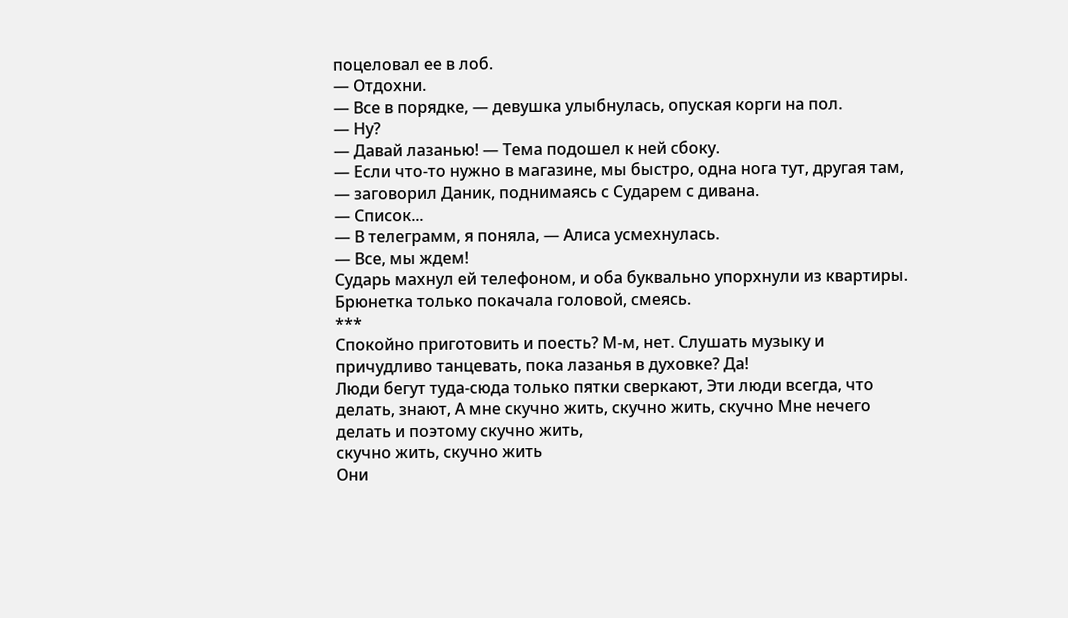поцеловал ее в лоб.
— Отдохни.
— Все в порядке, — девушка улыбнулась, опуская корги на пол.
— Ну?
— Давай лазанью! — Тема подошел к ней сбоку.
— Если что-то нужно в магазине, мы быстро, одна нога тут, другая там, — заговорил Даник, поднимаясь с Сударем с дивана.
— Список...
— В телеграмм, я поняла, — Алиса усмехнулась.
— Все, мы ждем!
Сударь махнул ей телефоном, и оба буквально упорхнули из квартиры. Брюнетка только покачала головой, смеясь.
***
Спокойно приготовить и поесть? М-м, нет. Слушать музыку и причудливо танцевать, пока лазанья в духовке? Да!
Люди бегут туда-сюда только пятки сверкают, Эти люди всегда, что делать, знают, А мне скучно жить, скучно жить, скучно Мне нечего делать и поэтому скучно жить,
скучно жить, скучно жить
Они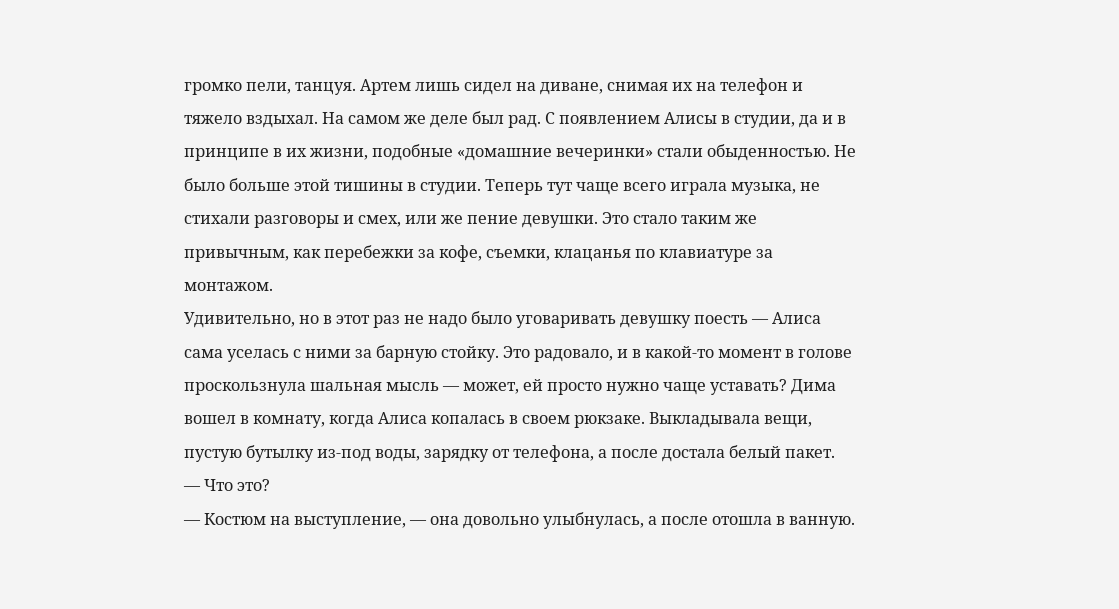громко пели, танцуя. Артем лишь сидел на диване, снимая их на телефон и тяжело вздыхал. На самом же деле был рад. С появлением Алисы в студии, да и в принципе в их жизни, подобные «домашние вечеринки» стали обыденностью. Не было больше этой тишины в студии. Теперь тут чаще всего играла музыка, не стихали разговоры и смех, или же пение девушки. Это стало таким же привычным, как перебежки за кофе, съемки, клацанья по клавиатуре за монтажом.
Удивительно, но в этот раз не надо было уговаривать девушку поесть — Алиса сама уселась с ними за барную стойку. Это радовало, и в какой-то момент в голове проскользнула шальная мысль — может, ей просто нужно чаще уставать? Дима вошел в комнату, когда Алиса копалась в своем рюкзаке. Выкладывала вещи, пустую бутылку из-под воды, зарядку от телефона, а после достала белый пакет.
— Что это?
— Костюм на выступление, — она довольно улыбнулась, а после отошла в ванную.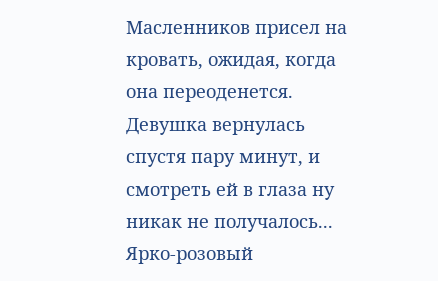Масленников присел на кровать, ожидая, когда она переоденется. Девушка вернулась спустя пару минут, и смотреть ей в глаза ну никак не получалось... Ярко-розовый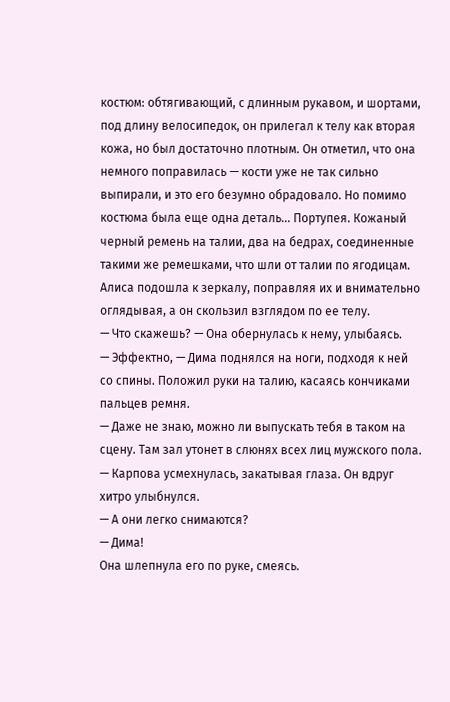костюм: обтягивающий, с длинным рукавом, и шортами, под длину велосипедок, он прилегал к телу как вторая кожа, но был достаточно плотным. Он отметил, что она немного поправилась — кости уже не так сильно выпирали, и это его безумно обрадовало. Но помимо костюма была еще одна деталь... Портупея. Кожаный черный ремень на талии, два на бедрах, соединенные такими же ремешками, что шли от талии по ягодицам. Алиса подошла к зеркалу, поправляя их и внимательно оглядывая, а он скользил взглядом по ее телу.
— Что скажешь? — Она обернулась к нему, улыбаясь.
— Эффектно, — Дима поднялся на ноги, подходя к ней со спины. Положил руки на талию, касаясь кончиками пальцев ремня.
— Даже не знаю, можно ли выпускать тебя в таком на сцену. Там зал утонет в слюнях всех лиц мужского пола. — Карпова усмехнулась, закатывая глаза. Он вдруг хитро улыбнулся.
— А они легко снимаются?
— Дима!
Она шлепнула его по руке, смеясь.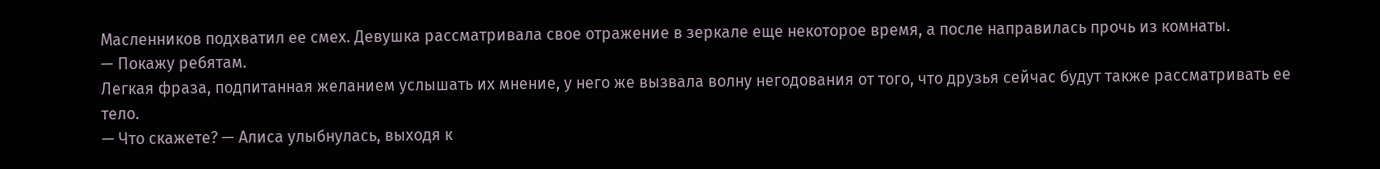Масленников подхватил ее смех. Девушка рассматривала свое отражение в зеркале еще некоторое время, а после направилась прочь из комнаты.
— Покажу ребятам.
Легкая фраза, подпитанная желанием услышать их мнение, у него же вызвала волну негодования от того, что друзья сейчас будут также рассматривать ее тело.
— Что скажете? — Алиса улыбнулась, выходя к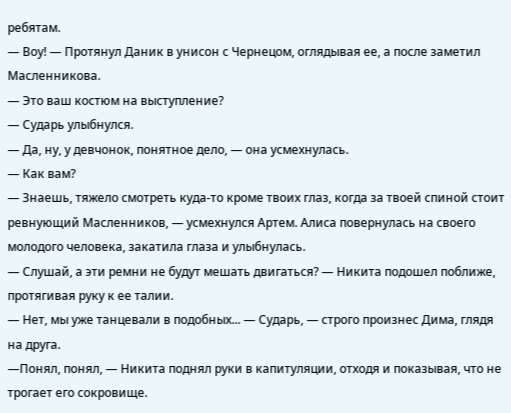ребятам.
— Воу! — Протянул Даник в унисон с Чернецом, оглядывая ее, а после заметил Масленникова.
— Это ваш костюм на выступление?
— Сударь улыбнулся.
— Да, ну, у девчонок, понятное дело, — она усмехнулась.
— Как вам?
— Знаешь, тяжело смотреть куда-то кроме твоих глаз, когда за твоей спиной стоит ревнующий Масленников, — усмехнулся Артем. Алиса повернулась на своего молодого человека, закатила глаза и улыбнулась.
— Слушай, а эти ремни не будут мешать двигаться? — Никита подошел поближе, протягивая руку к ее талии.
— Нет, мы уже танцевали в подобных... — Сударь, — строго произнес Дима, глядя на друга.
—Понял, понял, — Никита поднял руки в капитуляции, отходя и показывая, что не трогает его сокровище.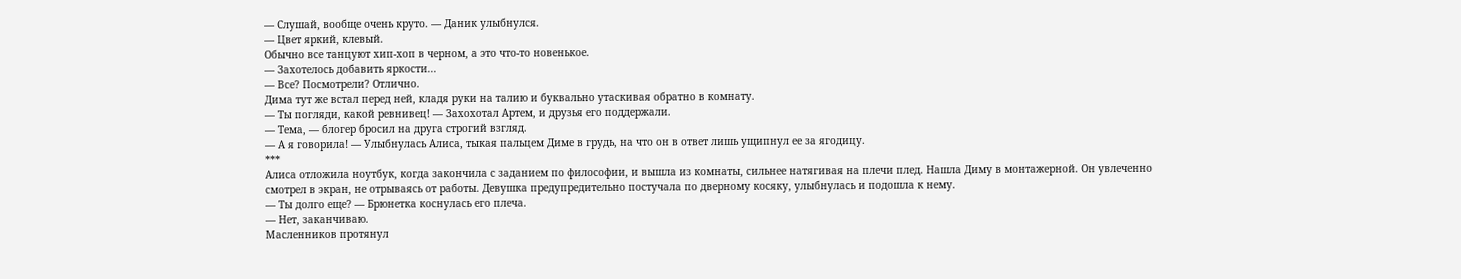— Слушай, вообще очень круто. — Даник улыбнулся.
— Цвет яркий, клевый.
Обычно все танцуют хип-хоп в черном, а это что-то новенькое.
— Захотелось добавить яркости...
— Все? Посмотрели? Отлично.
Дима тут же встал перед ней, кладя руки на талию и буквально утаскивая обратно в комнату.
— Ты погляди, какой ревнивец! — Захохотал Артем, и друзья его поддержали.
— Тема, — блогер бросил на друга строгий взгляд.
— А я говорила! — Улыбнулась Алиса, тыкая пальцем Диме в грудь, на что он в ответ лишь ущипнул ее за ягодицу.
***
Алиса отложила ноутбук, когда закончила с заданием по философии, и вышла из комнаты, сильнее натягивая на плечи плед. Нашла Диму в монтажерной. Он увлеченно смотрел в экран, не отрываясь от работы. Девушка предупредительно постучала по дверному косяку, улыбнулась и подошла к нему.
— Ты долго еще? — Брюнетка коснулась его плеча.
— Нет, заканчиваю.
Масленников протянул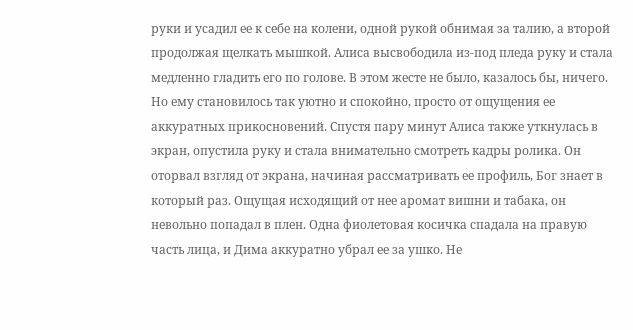руки и усадил ее к себе на колени, одной рукой обнимая за талию, а второй продолжая щелкать мышкой. Алиса высвободила из-под пледа руку и стала медленно гладить его по голове. В этом жесте не было, казалось бы, ничего. Но ему становилось так уютно и спокойно, просто от ощущения ее аккуратных прикосновений. Спустя пару минут Алиса также уткнулась в экран, опустила руку и стала внимательно смотреть кадры ролика. Он оторвал взгляд от экрана, начиная рассматривать ее профиль, Бог знает в который раз. Ощущая исходящий от нее аромат вишни и табака, он невольно попадал в плен. Одна фиолетовая косичка спадала на правую часть лица, и Дима аккуратно убрал ее за ушко. Не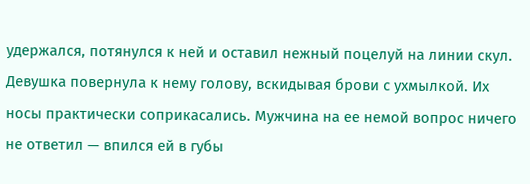удержался, потянулся к ней и оставил нежный поцелуй на линии скул. Девушка повернула к нему голову, вскидывая брови с ухмылкой. Их носы практически соприкасались. Мужчина на ее немой вопрос ничего не ответил — впился ей в губы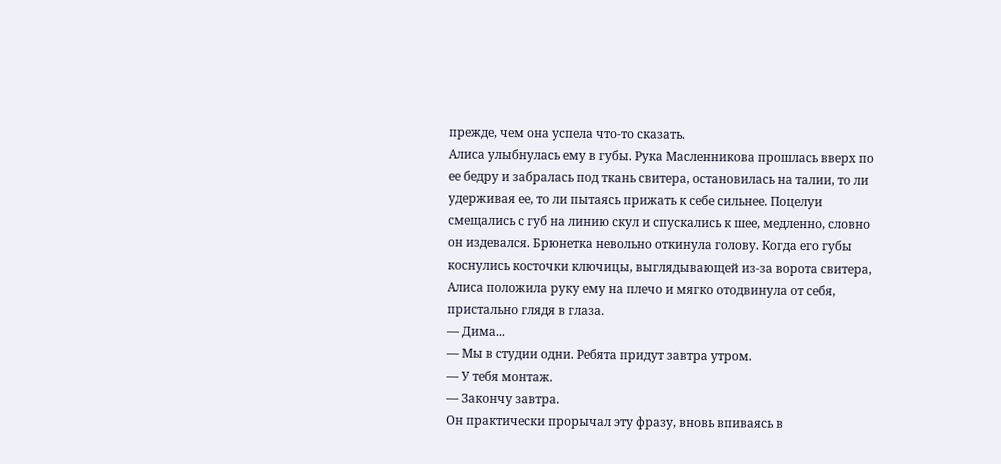прежде, чем она успела что-то сказать.
Алиса улыбнулась ему в губы. Рука Масленникова прошлась вверх по ее бедру и забралась под ткань свитера, остановилась на талии, то ли удерживая ее, то ли пытаясь прижать к себе сильнее. Поцелуи смещались с губ на линию скул и спускались к шее, медленно, словно он издевался. Брюнетка невольно откинула голову. Когда его губы коснулись косточки ключицы, выглядывающей из-за ворота свитера, Алиса положила руку ему на плечо и мягко отодвинула от себя, пристально глядя в глаза.
— Дима...
— Мы в студии одни. Ребята придут завтра утром.
— У тебя монтаж.
— Закончу завтра.
Он практически прорычал эту фразу, вновь впиваясь в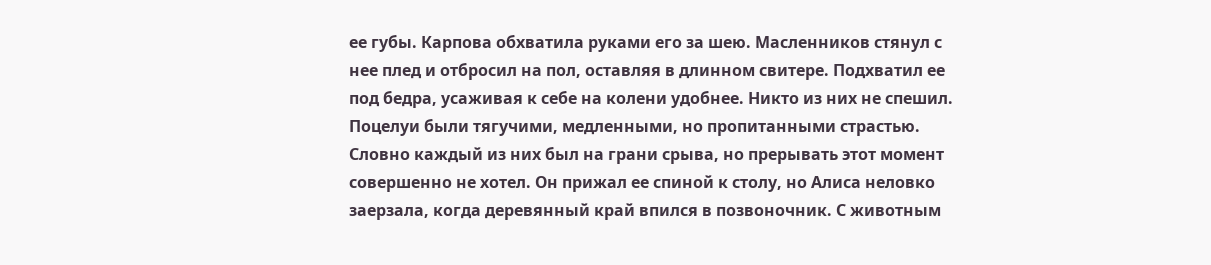ее губы. Карпова обхватила руками его за шею. Масленников стянул с нее плед и отбросил на пол, оставляя в длинном свитере. Подхватил ее под бедра, усаживая к себе на колени удобнее. Никто из них не спешил. Поцелуи были тягучими, медленными, но пропитанными страстью. Словно каждый из них был на грани срыва, но прерывать этот момент совершенно не хотел. Он прижал ее спиной к столу, но Алиса неловко заерзала, когда деревянный край впился в позвоночник. С животным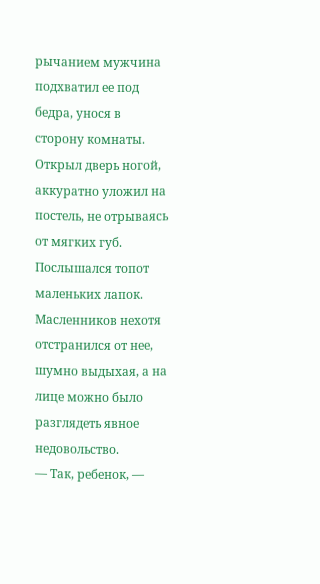рычанием мужчина подхватил ее под бедра, унося в сторону комнаты. Открыл дверь ногой, аккуратно уложил на постель, не отрываясь от мягких губ. Послышался топот маленьких лапок. Масленников нехотя отстранился от нее, шумно выдыхая, а на лице можно было разглядеть явное недовольство.
— Так, ребенок, —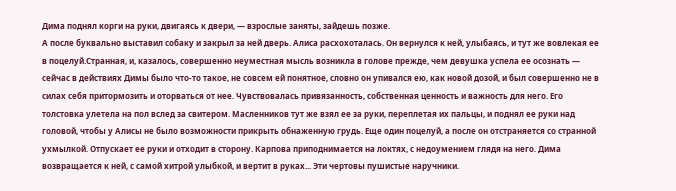Дима поднял корги на руки, двигаясь к двери, — взрослые заняты, зайдешь позже.
А после буквально выставил собаку и закрыл за ней дверь. Алиса расхохоталась. Он вернулся к ней, улыбаясь, и тут же вовлекая ее в поцелуй.Странная, и, казалось, совершенно неуместная мысль возникла в голове прежде, чем девушка успела ее осознать — сейчас в действиях Димы было что-то такое, не совсем ей понятное, словно он упивался ею, как новой дозой, и был совершенно не в силах себя притормозить и оторваться от нее. Чувствовалась привязанность, собственная ценность и важность для него. Его толстовка улетела на пол вслед за свитером. Масленников тут же взял ее за руки, переплетая их пальцы, и поднял ее руки над головой, чтобы у Алисы не было возможности прикрыть обнаженную грудь. Еще один поцелуй, а после он отстраняется со странной ухмылкой. Отпускает ее руки и отходит в сторону. Карпова приподнимается на локтях, с недоумением глядя на него. Дима возвращается к ней, с самой хитрой улыбкой, и вертит в руках... Эти чертовы пушистые наручники.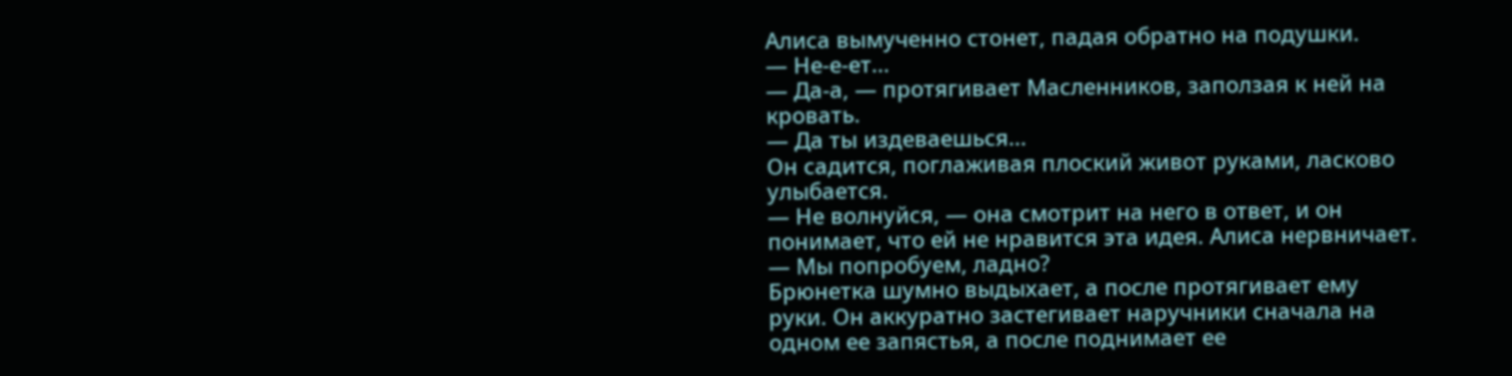Алиса вымученно стонет, падая обратно на подушки.
— Не-е-ет...
— Да-а, — протягивает Масленников, заползая к ней на кровать.
— Да ты издеваешься...
Он садится, поглаживая плоский живот руками, ласково улыбается.
— Не волнуйся, — она смотрит на него в ответ, и он понимает, что ей не нравится эта идея. Алиса нервничает.
— Мы попробуем, ладно?
Брюнетка шумно выдыхает, а после протягивает ему руки. Он аккуратно застегивает наручники сначала на одном ее запястья, а после поднимает ее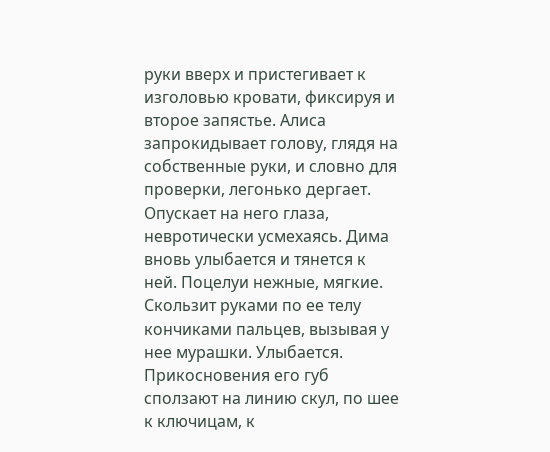руки вверх и пристегивает к изголовью кровати, фиксируя и второе запястье. Алиса запрокидывает голову, глядя на собственные руки, и словно для проверки, легонько дергает. Опускает на него глаза, невротически усмехаясь. Дима вновь улыбается и тянется к ней. Поцелуи нежные, мягкие. Скользит руками по ее телу кончиками пальцев, вызывая у нее мурашки. Улыбается. Прикосновения его губ сползают на линию скул, по шее к ключицам, к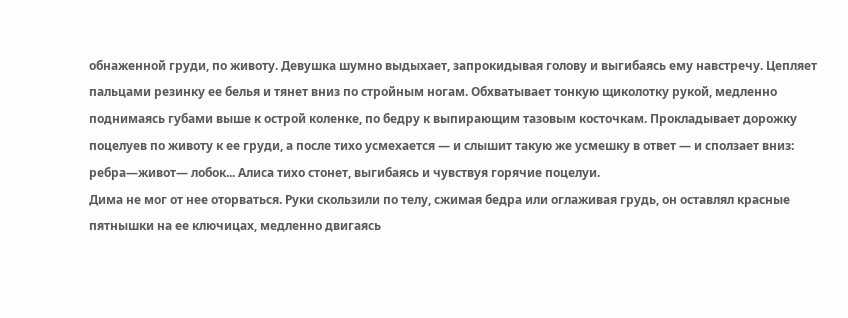обнаженной груди, по животу. Девушка шумно выдыхает, запрокидывая голову и выгибаясь ему навстречу. Цепляет пальцами резинку ее белья и тянет вниз по стройным ногам. Обхватывает тонкую щиколотку рукой, медленно поднимаясь губами выше к острой коленке, по бедру к выпирающим тазовым косточкам. Прокладывает дорожку поцелуев по животу к ее груди, а после тихо усмехается — и слышит такую же усмешку в ответ — и сползает вниз: ребра—живот— лобок... Алиса тихо стонет, выгибаясь и чувствуя горячие поцелуи.
Дима не мог от нее оторваться. Руки скользили по телу, сжимая бедра или оглаживая грудь, он оставлял красные пятнышки на ее ключицах, медленно двигаясь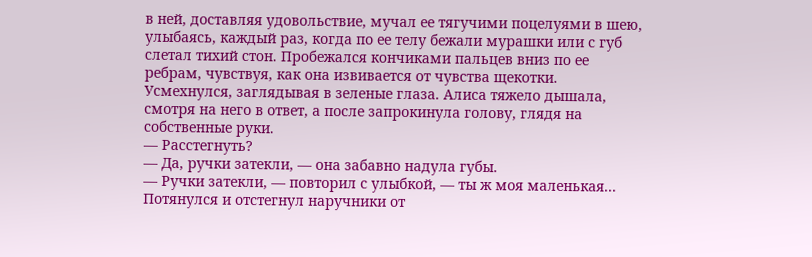в ней, доставляя удовольствие, мучал ее тягучими поцелуями в шею, улыбаясь, каждый раз, когда по ее телу бежали мурашки или с губ слетал тихий стон. Пробежался кончиками пальцев вниз по ее ребрам, чувствуя, как она извивается от чувства щекотки. Усмехнулся, заглядывая в зеленые глаза. Алиса тяжело дышала, смотря на него в ответ, а после запрокинула голову, глядя на собственные руки.
— Расстегнуть?
— Да, ручки затекли, — она забавно надула губы.
— Ручки затекли, — повторил с улыбкой, — ты ж моя маленькая...
Потянулся и отстегнул наручники от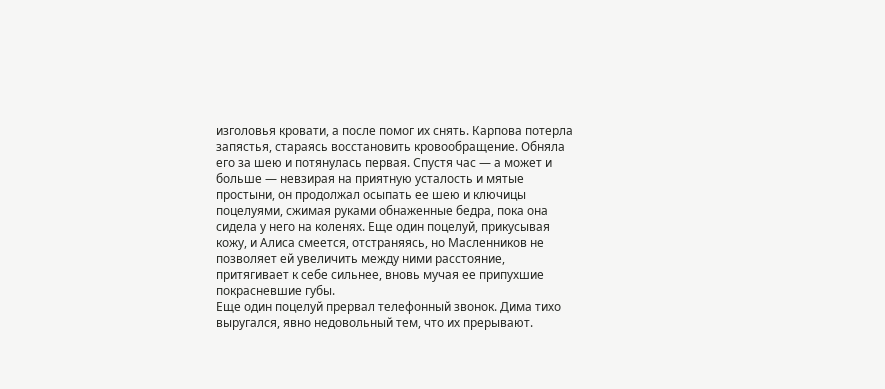изголовья кровати, а после помог их снять. Карпова потерла запястья, стараясь восстановить кровообращение. Обняла его за шею и потянулась первая. Спустя час — а может и больше — невзирая на приятную усталость и мятые простыни, он продолжал осыпать ее шею и ключицы поцелуями, сжимая руками обнаженные бедра, пока она сидела у него на коленях. Еще один поцелуй, прикусывая кожу, и Алиса смеется, отстраняясь, но Масленников не позволяет ей увеличить между ними расстояние, притягивает к себе сильнее, вновь мучая ее припухшие покрасневшие губы.
Еще один поцелуй прервал телефонный звонок. Дима тихо выругался, явно недовольный тем, что их прерывают.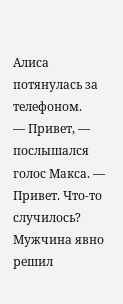Алиса потянулась за телефоном.
— Привет, — послышался голос Макса. — Привет. Что-то случилось?
Мужчина явно решил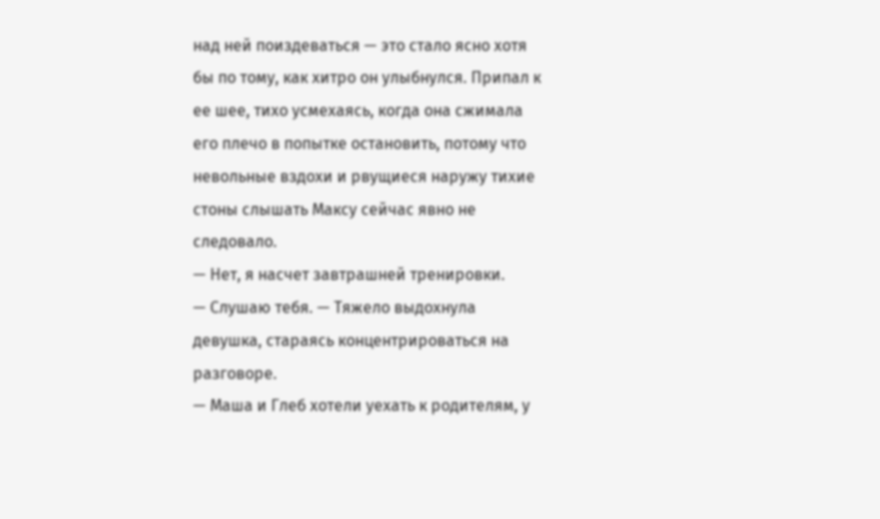над ней поиздеваться — это стало ясно хотя бы по тому, как хитро он улыбнулся. Припал к ее шее, тихо усмехаясь, когда она сжимала его плечо в попытке остановить, потому что невольные вздохи и рвущиеся наружу тихие стоны слышать Максу сейчас явно не следовало.
— Нет, я насчет завтрашней тренировки.
— Слушаю тебя. — Тяжело выдохнула девушка, стараясь концентрироваться на разговоре.
— Маша и Глеб хотели уехать к родителям, у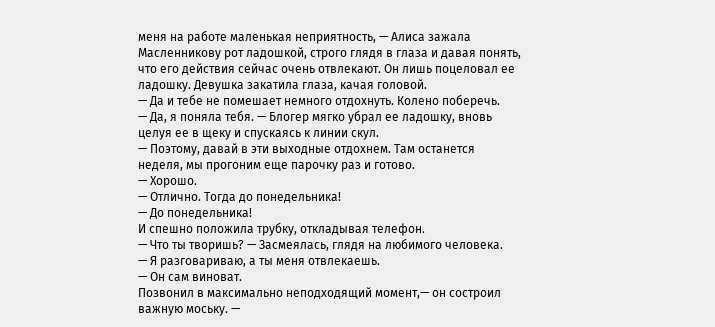меня на работе маленькая неприятность, — Алиса зажала Масленникову рот ладошкой, строго глядя в глаза и давая понять, что его действия сейчас очень отвлекают. Он лишь поцеловал ее ладошку. Девушка закатила глаза, качая головой.
— Да и тебе не помешает немного отдохнуть. Колено поберечь.
— Да, я поняла тебя. — Блогер мягко убрал ее ладошку, вновь целуя ее в щеку и спускаясь к линии скул.
— Поэтому, давай в эти выходные отдохнем. Там останется неделя, мы прогоним еще парочку раз и готово.
— Хорошо.
— Отлично. Тогда до понедельника!
— До понедельника!
И спешно положила трубку, откладывая телефон.
— Что ты творишь? — Засмеялась, глядя на любимого человека.
— Я разговариваю, а ты меня отвлекаешь.
— Он сам виноват.
Позвонил в максимально неподходящий момент,— он состроил важную моську. —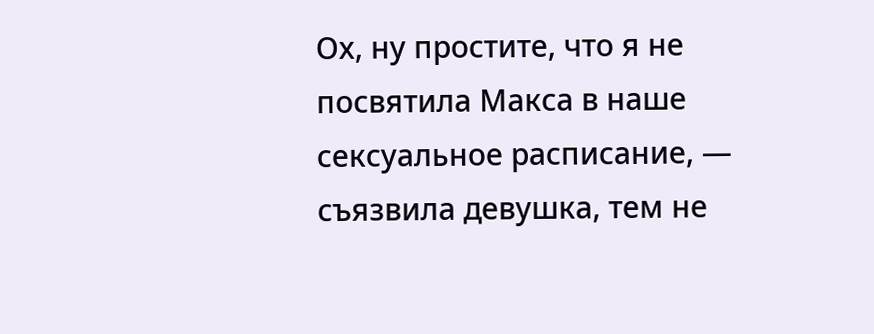Ох, ну простите, что я не посвятила Макса в наше сексуальное расписание, — съязвила девушка, тем не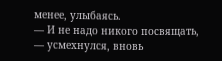менее, улыбаясь.
— И не надо никого посвящать, — усмехнулся, вновь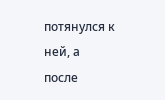потянулся к ней, а после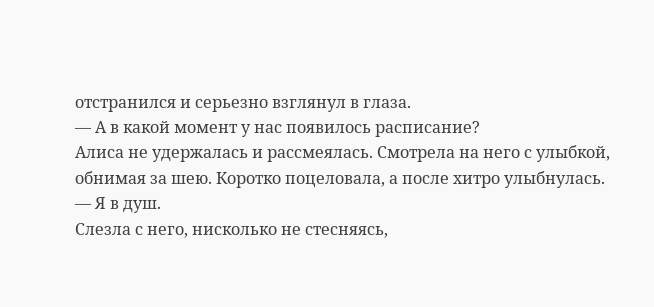отстранился и серьезно взглянул в глаза.
— А в какой момент у нас появилось расписание?
Алиса не удержалась и рассмеялась. Смотрела на него с улыбкой, обнимая за шею. Коротко поцеловала, а после хитро улыбнулась.
— Я в душ.
Слезла с него, нисколько не стесняясь,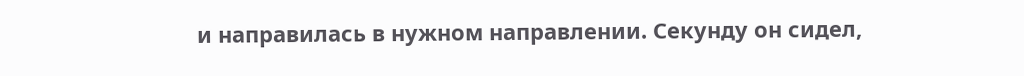и направилась в нужном направлении. Секунду он сидел,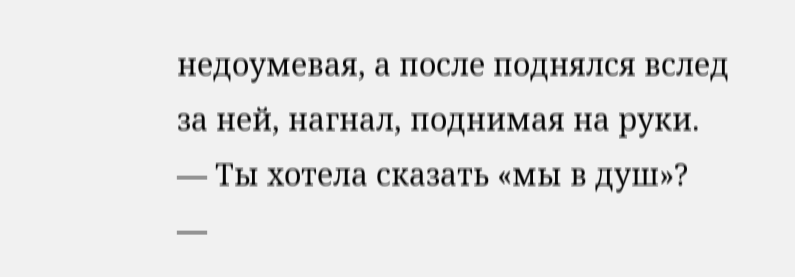недоумевая, а после поднялся вслед за ней, нагнал, поднимая на руки.
— Ты хотела сказать «мы в душ»?
—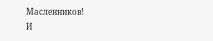Масленников!
И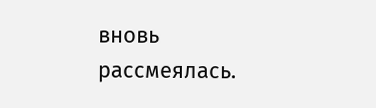вновь рассмеялась.